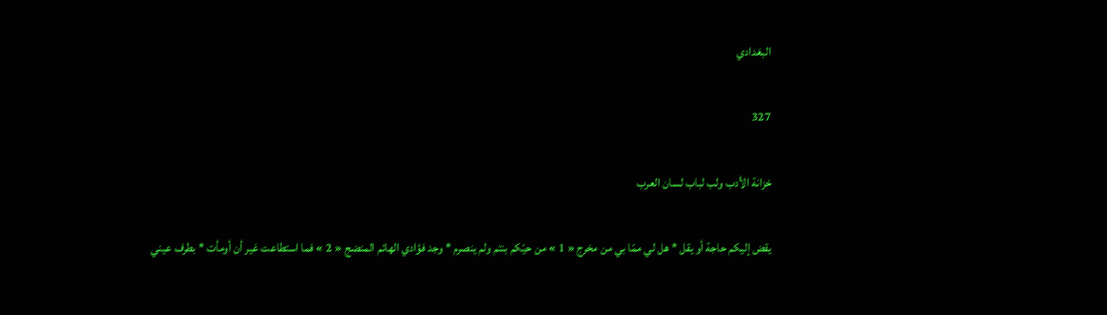البغدادي

327

خزانة الأدب ولب لباب لسان العرب

يقض إليكم حاجة أو يقل * هل لي ممّا بي من مخرج « 1 » من حيّكم بنتم ولم ينصرم * وجد فؤادي الهائم المنضج « 2 » فما استطاعت غير أن أومأت * بطرف عيني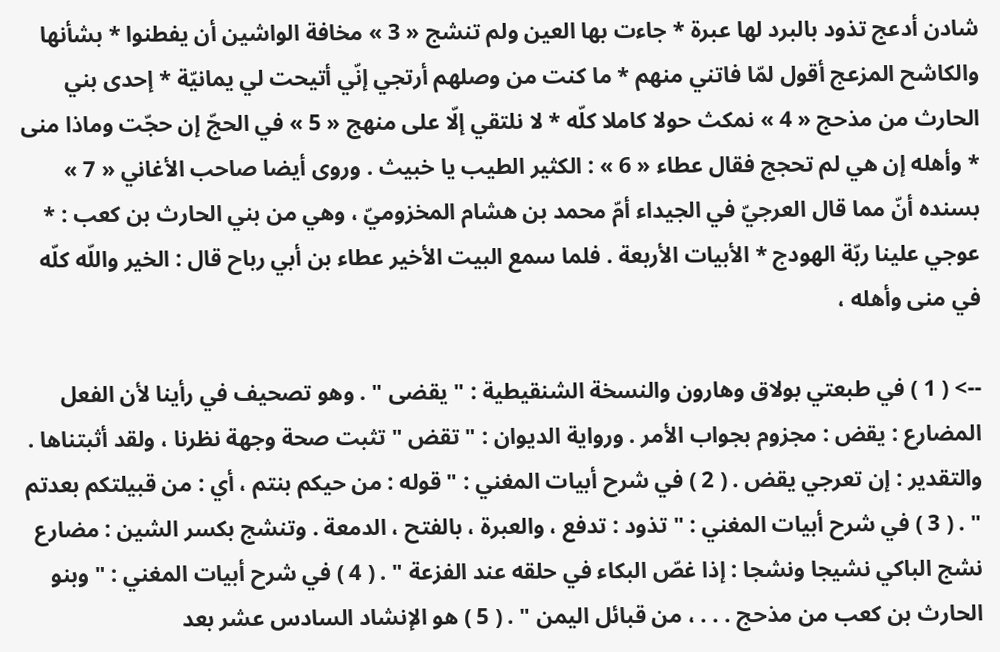شادن أدعج تذود بالبرد لها عبرة * جاءت بها العين ولم تنشج « 3 » مخافة الواشين أن يفطنوا * بشأنها والكاشح المزعج أقول لمّا فاتني منهم * ما كنت من وصلهم أرتجي إنّي أتيحت لي يمانيّة * إحدى بني الحارث من مذحج « 4 » نمكث حولا كاملا كلّه * لا نلتقي إلّا على منهج « 5 » في الحجّ إن حجّت وماذا منى * وأهله إن هي لم تحجج فقال عطاء « 6 » : الكثير الطيب يا خبيث . وروى أيضا صاحب الأغاني « 7 » بسنده أنّ مما قال العرجيّ في الجيداء أمّ محمد بن هشام المخزوميّ ، وهي من بني الحارث بن كعب : * عوجي علينا ربّة الهودج * الأبيات الأربعة . فلما سمع البيت الأخير عطاء بن أبي رباح قال : الخير واللّه كلّه في منى وأهله ،

--> ( 1 ) في طبعتي بولاق وهارون والنسخة الشنقيطية : " يقضى " . وهو تصحيف في رأينا لأن الفعل المضارع : يقض : مجزوم بجواب الأمر . ورواية الديوان : " تقض " تثبت صحة وجهة نظرنا ، ولقد أثبتناها . والتقدير : إن تعرجي يقض . ( 2 ) في شرح أبيات المغني : " قوله : من حيكم بنتم ، أي : من قبيلتكم بعدتم " . ( 3 ) في شرح أبيات المغني : " تذود : تدفع ، والعبرة ، بالفتح ، الدمعة . وتنشج بكسر الشين : مضارع نشج الباكي نشيجا ونشجا : إذا غصّ البكاء في حلقه عند الفزعة " . ( 4 ) في شرح أبيات المغني : " وبنو الحارث بن كعب من مذحج . . . ، من قبائل اليمن " . ( 5 ) هو الإنشاد السادس عشر بعد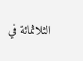الثلاثمائة في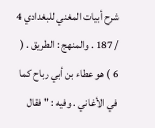شرح أبيات المغني للبغدادي 4 / 187 . والمنهج : الطريق . ( 6 ) هو عطاء بن أبي رباح كما في الأغاني . وفيه : " فقال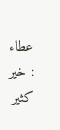عطاء : خير كثير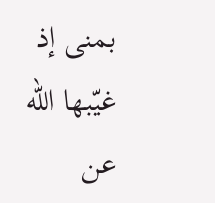بمنى إذ غيّبها الله عن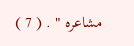مشاعره " . ( 7 )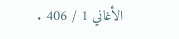الأغاني 1 / 406 .